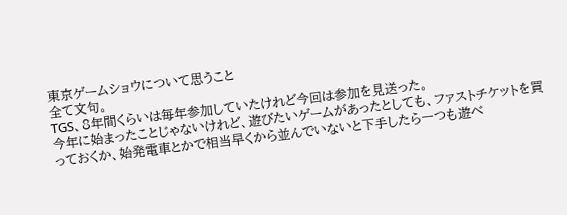東京ゲームショウについて思うこと
全て文句。
TGS、8年間くらいは毎年参加していたけれど今回は参加を見送った。
今年に始まったことじゃないけれど、遊びたいゲームがあったとしても、ファストチケットを買っておくか、始発電車とかで相当早くから並んでいないと下手したら一つも遊べ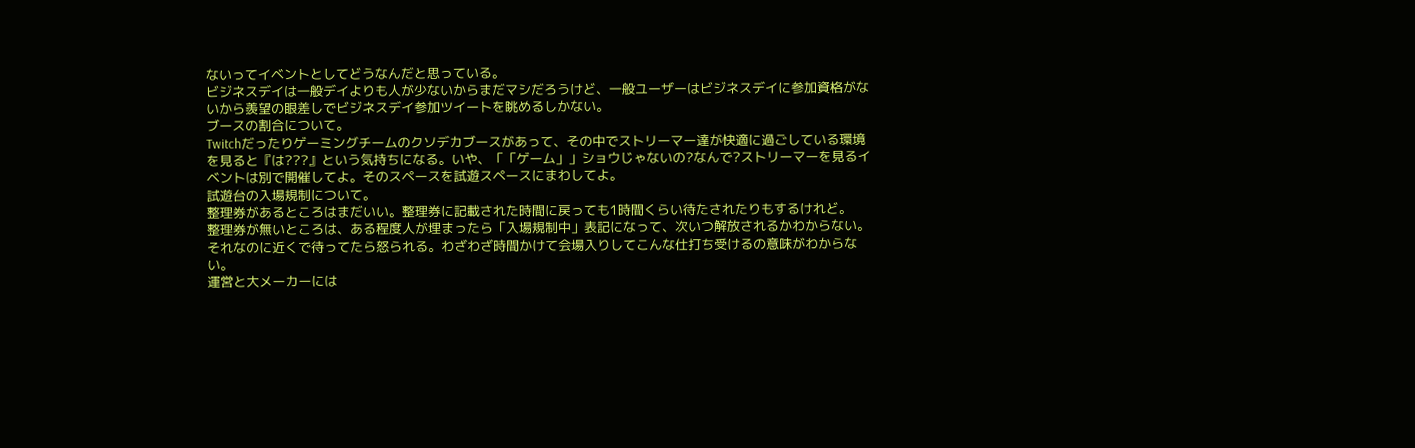ないってイベントとしてどうなんだと思っている。
ビジネスデイは一般デイよりも人が少ないからまだマシだろうけど、一般ユーザーはビジネスデイに参加資格がないから羨望の眼差しでビジネスデイ参加ツイートを眺めるしかない。
ブースの割合について。
Twitchだったりゲーミングチームのクソデカブースがあって、その中でストリーマー達が快適に過ごしている環境を見ると『は???』という気持ちになる。いや、「「ゲーム」」ショウじゃないの?なんで?ストリーマーを見るイベントは別で開催してよ。そのスペースを試遊スペースにまわしてよ。
試遊台の入場規制について。
整理券があるところはまだいい。整理券に記載された時間に戻っても1時間くらい待たされたりもするけれど。
整理券が無いところは、ある程度人が埋まったら「入場規制中」表記になって、次いつ解放されるかわからない。それなのに近くで待ってたら怒られる。わざわざ時間かけて会場入りしてこんな仕打ち受けるの意味がわからない。
運営と大メーカーには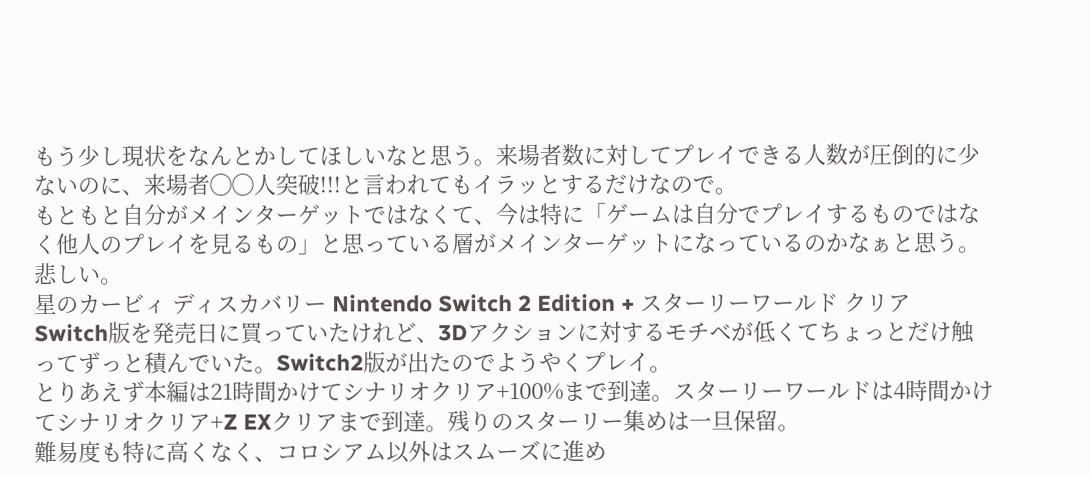もう少し現状をなんとかしてほしいなと思う。来場者数に対してプレイできる人数が圧倒的に少ないのに、来場者◯◯人突破!!!と言われてもイラッとするだけなので。
もともと自分がメインターゲットではなくて、今は特に「ゲームは自分でプレイするものではなく他人のプレイを見るもの」と思っている層がメインターゲットになっているのかなぁと思う。悲しい。
星のカービィ ディスカバリー Nintendo Switch 2 Edition + スターリーワールド クリア
Switch版を発売日に買っていたけれど、3Dアクションに対するモチベが低くてちょっとだけ触ってずっと積んでいた。Switch2版が出たのでようやくプレイ。
とりあえず本編は21時間かけてシナリオクリア+100%まで到達。スターリーワールドは4時間かけてシナリオクリア+Z EXクリアまで到達。残りのスターリー集めは一旦保留。
難易度も特に高くなく、コロシアム以外はスムーズに進め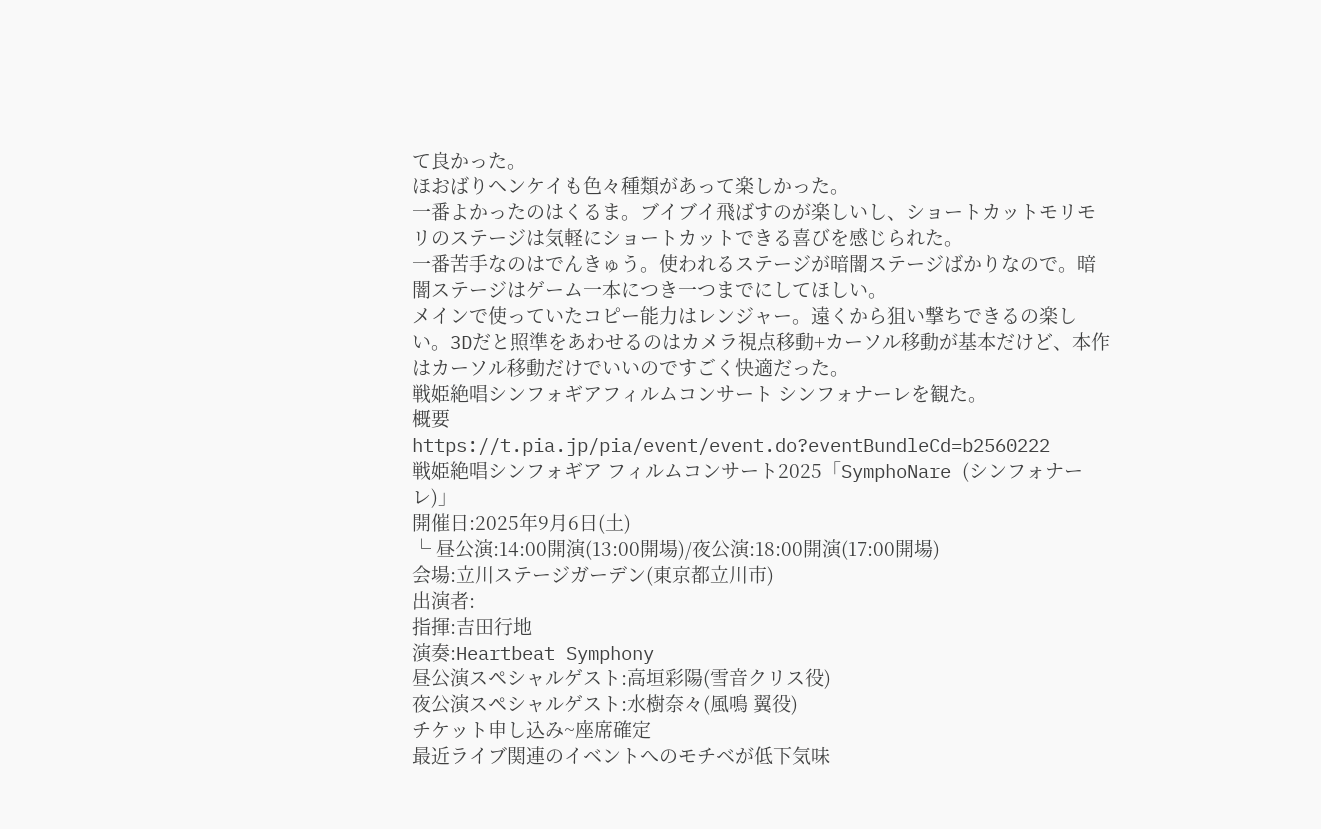て良かった。
ほおばりヘンケイも色々種類があって楽しかった。
一番よかったのはくるま。ブイブイ飛ばすのが楽しいし、ショートカットモリモリのステージは気軽にショートカットできる喜びを感じられた。
一番苦手なのはでんきゅう。使われるステージが暗闇ステージばかりなので。暗闇ステージはゲーム一本につき一つまでにしてほしい。
メインで使っていたコピー能力はレンジャー。遠くから狙い撃ちできるの楽しい。3Dだと照準をあわせるのはカメラ視点移動+カーソル移動が基本だけど、本作はカーソル移動だけでいいのですごく快適だった。
戦姫絶唱シンフォギアフィルムコンサート シンフォナーレを観た。
概要
https://t.pia.jp/pia/event/event.do?eventBundleCd=b2560222
戦姫絶唱シンフォギア フィルムコンサート2025「SymphoNare (シンフォナーレ)」
開催日:2025年9月6日(土)
└ 昼公演:14:00開演(13:00開場)/夜公演:18:00開演(17:00開場)
会場:立川ステージガーデン(東京都立川市)
出演者:
指揮:吉田行地
演奏:Heartbeat Symphony
昼公演スペシャルゲスト:高垣彩陽(雪音クリス役)
夜公演スペシャルゲスト:水樹奈々(風鳴 翼役)
チケット申し込み~座席確定
最近ライブ関連のイベントへのモチベが低下気味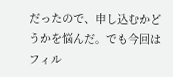だったので、申し込むかどうかを悩んだ。でも今回はフィル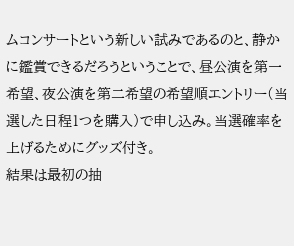ムコンサートという新しい試みであるのと、静かに鑑賞できるだろうということで、昼公演を第一希望、夜公演を第二希望の希望順エントリー(当選した日程1つを購入)で申し込み。当選確率を上げるためにグッズ付き。
結果は最初の抽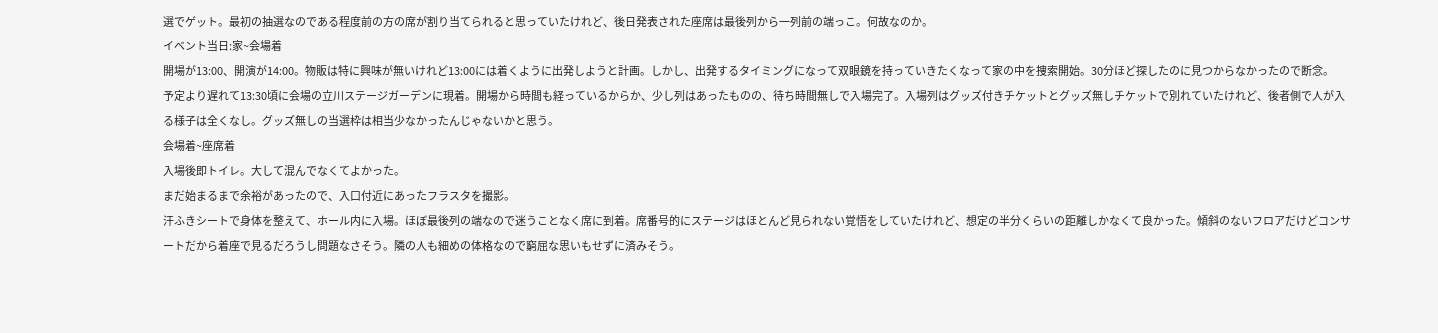選でゲット。最初の抽選なのである程度前の方の席が割り当てられると思っていたけれど、後日発表された座席は最後列から一列前の端っこ。何故なのか。
イベント当日:家~会場着
開場が13:00、開演が14:00。物販は特に興味が無いけれど13:00には着くように出発しようと計画。しかし、出発するタイミングになって双眼鏡を持っていきたくなって家の中を捜索開始。30分ほど探したのに見つからなかったので断念。
予定より遅れて13:30頃に会場の立川ステージガーデンに現着。開場から時間も経っているからか、少し列はあったものの、待ち時間無しで入場完了。入場列はグッズ付きチケットとグッズ無しチケットで別れていたけれど、後者側で人が入る様子は全くなし。グッズ無しの当選枠は相当少なかったんじゃないかと思う。
会場着~座席着
入場後即トイレ。大して混んでなくてよかった。
まだ始まるまで余裕があったので、入口付近にあったフラスタを撮影。
汗ふきシートで身体を整えて、ホール内に入場。ほぼ最後列の端なので迷うことなく席に到着。席番号的にステージはほとんど見られない覚悟をしていたけれど、想定の半分くらいの距離しかなくて良かった。傾斜のないフロアだけどコンサートだから着座で見るだろうし問題なさそう。隣の人も細めの体格なので窮屈な思いもせずに済みそう。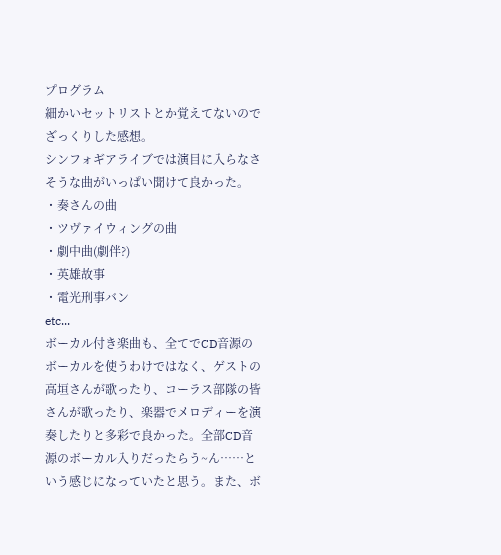プログラム
細かいセットリストとか覚えてないのでざっくりした感想。
シンフォギアライブでは演目に入らなさそうな曲がいっぱい聞けて良かった。
・奏さんの曲
・ツヴァイウィングの曲
・劇中曲(劇伴?)
・英雄故事
・電光刑事バン
etc...
ボーカル付き楽曲も、全てでCD音源のボーカルを使うわけではなく、ゲストの高垣さんが歌ったり、コーラス部隊の皆さんが歌ったり、楽器でメロディーを演奏したりと多彩で良かった。全部CD音源のボーカル入りだったらう~ん……という感じになっていたと思う。また、ボ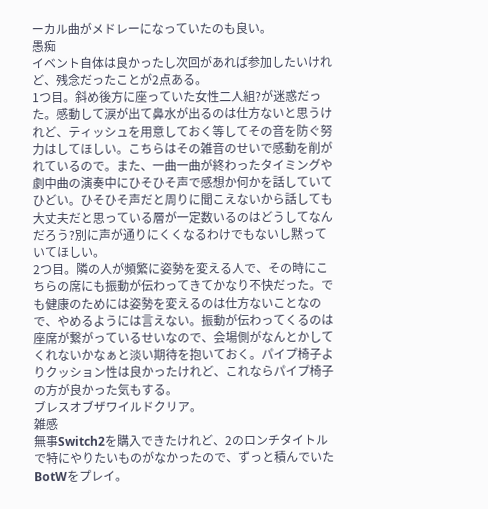ーカル曲がメドレーになっていたのも良い。
愚痴
イベント自体は良かったし次回があれば参加したいけれど、残念だったことが2点ある。
1つ目。斜め後方に座っていた女性二人組?が迷惑だった。感動して涙が出て鼻水が出るのは仕方ないと思うけれど、ティッシュを用意しておく等してその音を防ぐ努力はしてほしい。こちらはその雑音のせいで感動を削がれているので。また、一曲一曲が終わったタイミングや劇中曲の演奏中にひそひそ声で感想か何かを話していてひどい。ひそひそ声だと周りに聞こえないから話しても大丈夫だと思っている層が一定数いるのはどうしてなんだろう?別に声が通りにくくなるわけでもないし黙っていてほしい。
2つ目。隣の人が頻繁に姿勢を変える人で、その時にこちらの席にも振動が伝わってきてかなり不快だった。でも健康のためには姿勢を変えるのは仕方ないことなので、やめるようには言えない。振動が伝わってくるのは座席が繋がっているせいなので、会場側がなんとかしてくれないかなぁと淡い期待を抱いておく。パイプ椅子よりクッション性は良かったけれど、これならパイプ椅子の方が良かった気もする。
ブレスオブザワイルドクリア。
雑感
無事Switch2を購入できたけれど、2のロンチタイトルで特にやりたいものがなかったので、ずっと積んでいたBotWをプレイ。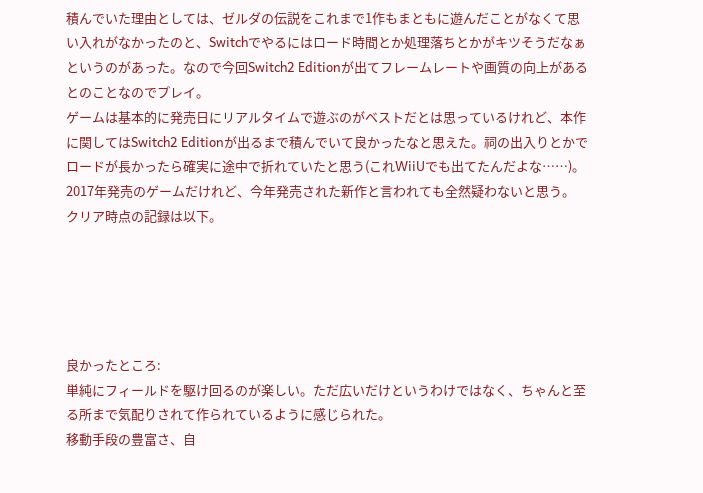積んでいた理由としては、ゼルダの伝説をこれまで1作もまともに遊んだことがなくて思い入れがなかったのと、Switchでやるにはロード時間とか処理落ちとかがキツそうだなぁというのがあった。なので今回Switch2 Editionが出てフレームレートや画質の向上があるとのことなのでプレイ。
ゲームは基本的に発売日にリアルタイムで遊ぶのがベストだとは思っているけれど、本作に関してはSwitch2 Editionが出るまで積んでいて良かったなと思えた。祠の出入りとかでロードが長かったら確実に途中で折れていたと思う(これWiiUでも出てたんだよな……)。2017年発売のゲームだけれど、今年発売された新作と言われても全然疑わないと思う。
クリア時点の記録は以下。





良かったところ:
単純にフィールドを駆け回るのが楽しい。ただ広いだけというわけではなく、ちゃんと至る所まで気配りされて作られているように感じられた。
移動手段の豊富さ、自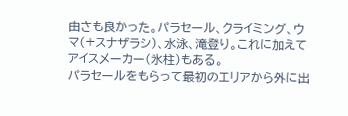由さも良かった。パラセール、クライミング、ウマ(+スナザラシ)、水泳、滝登り。これに加えてアイスメーカー(氷柱)もある。
パラセールをもらって最初のエリアから外に出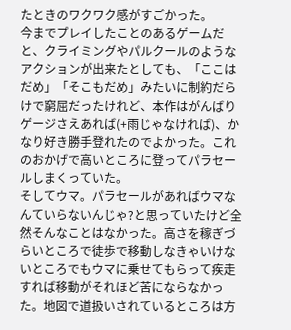たときのワクワク感がすごかった。
今までプレイしたことのあるゲームだと、クライミングやパルクールのようなアクションが出来たとしても、「ここはだめ」「そこもだめ」みたいに制約だらけで窮屈だったけれど、本作はがんばりゲージさえあれば(+雨じゃなければ)、かなり好き勝手登れたのでよかった。これのおかげで高いところに登ってパラセールしまくっていた。
そしてウマ。パラセールがあればウマなんていらないんじゃ?と思っていたけど全然そんなことはなかった。高さを稼ぎづらいところで徒歩で移動しなきゃいけないところでもウマに乗せてもらって疾走すれば移動がそれほど苦にならなかった。地図で道扱いされているところは方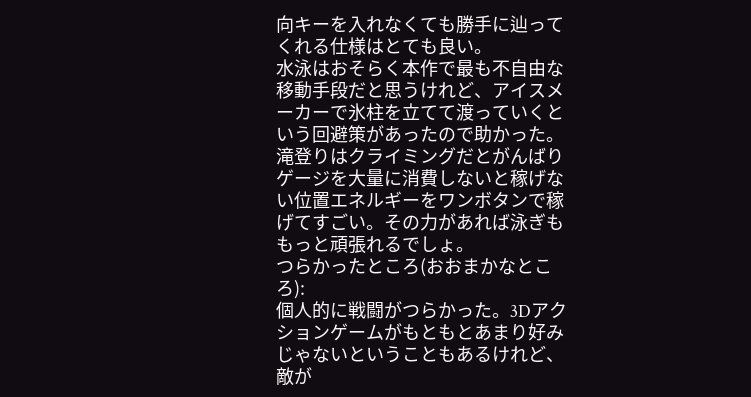向キーを入れなくても勝手に辿ってくれる仕様はとても良い。
水泳はおそらく本作で最も不自由な移動手段だと思うけれど、アイスメーカーで氷柱を立てて渡っていくという回避策があったので助かった。
滝登りはクライミングだとがんばりゲージを大量に消費しないと稼げない位置エネルギーをワンボタンで稼げてすごい。その力があれば泳ぎももっと頑張れるでしょ。
つらかったところ(おおまかなところ):
個人的に戦闘がつらかった。3Dアクションゲームがもともとあまり好みじゃないということもあるけれど、敵が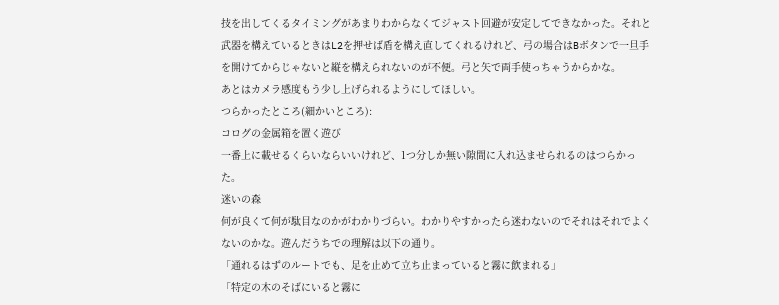技を出してくるタイミングがあまりわからなくてジャスト回避が安定してできなかった。それと武器を構えているときはL2を押せば盾を構え直してくれるけれど、弓の場合はBボタンで一旦手を開けてからじゃないと縦を構えられないのが不便。弓と矢で両手使っちゃうからかな。
あとはカメラ感度もう少し上げられるようにしてほしい。
つらかったところ(細かいところ):
コログの金属箱を置く遊び
一番上に載せるくらいならいいけれど、1つ分しか無い隙間に入れ込ませられるのはつらかった。
迷いの森
何が良くて何が駄目なのかがわかりづらい。わかりやすかったら迷わないのでそれはそれでよくないのかな。遊んだうちでの理解は以下の通り。
「通れるはずのルートでも、足を止めて立ち止まっていると霧に飲まれる」
「特定の木のそばにいると霧に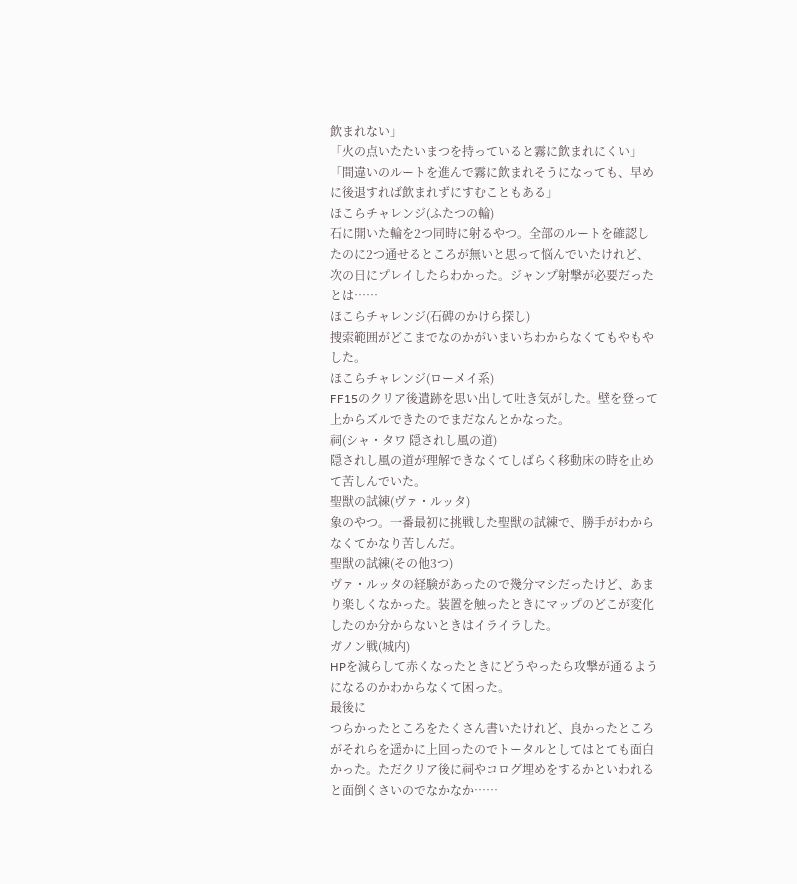飲まれない」
「火の点いたたいまつを持っていると霧に飲まれにくい」
「間違いのルートを進んで霧に飲まれそうになっても、早めに後退すれば飲まれずにすむこともある」
ほこらチャレンジ(ふたつの輪)
石に開いた輪を2つ同時に射るやつ。全部のルートを確認したのに2つ通せるところが無いと思って悩んでいたけれど、次の日にプレイしたらわかった。ジャンプ射撃が必要だったとは……
ほこらチャレンジ(石碑のかけら探し)
捜索範囲がどこまでなのかがいまいちわからなくてもやもやした。
ほこらチャレンジ(ローメイ系)
FF15のクリア後遺跡を思い出して吐き気がした。壁を登って上からズルできたのでまだなんとかなった。
祠(シャ・タワ 隠されし風の道)
隠されし風の道が理解できなくてしばらく移動床の時を止めて苦しんでいた。
聖獣の試練(ヴァ・ルッタ)
象のやつ。一番最初に挑戦した聖獣の試練で、勝手がわからなくてかなり苦しんだ。
聖獣の試練(その他3つ)
ヴァ・ルッタの経験があったので幾分マシだったけど、あまり楽しくなかった。装置を触ったときにマップのどこが変化したのか分からないときはイライラした。
ガノン戦(城内)
HPを減らして赤くなったときにどうやったら攻撃が通るようになるのかわからなくて困った。
最後に
つらかったところをたくさん書いたけれど、良かったところがそれらを遥かに上回ったのでトータルとしてはとても面白かった。ただクリア後に祠やコログ埋めをするかといわれると面倒くさいのでなかなか……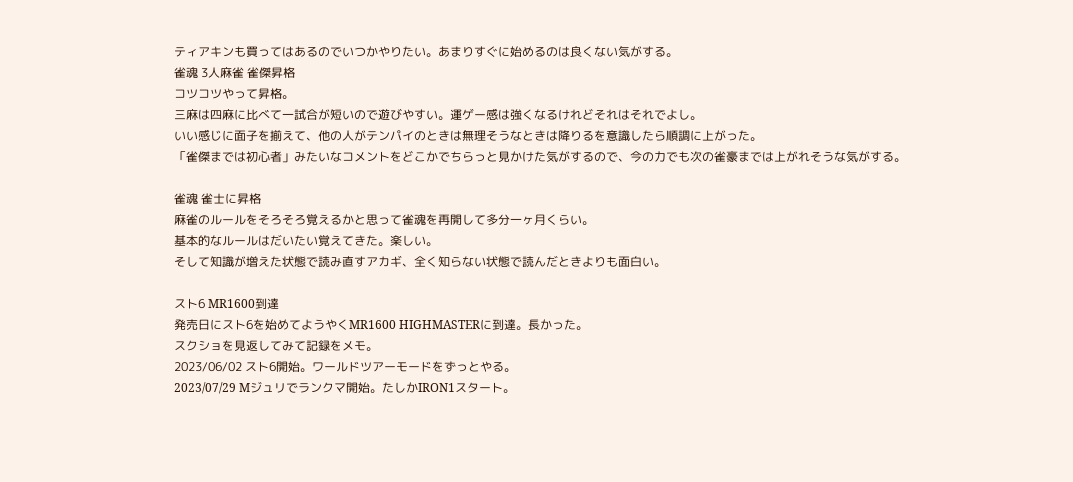ティアキンも買ってはあるのでいつかやりたい。あまりすぐに始めるのは良くない気がする。
雀魂 3人麻雀 雀傑昇格
コツコツやって昇格。
三麻は四麻に比べて一試合が短いので遊びやすい。運ゲー感は強くなるけれどそれはそれでよし。
いい感じに面子を揃えて、他の人がテンパイのときは無理そうなときは降りるを意識したら順調に上がった。
「雀傑までは初心者」みたいなコメントをどこかでちらっと見かけた気がするので、今の力でも次の雀豪までは上がれそうな気がする。

雀魂 雀士に昇格
麻雀のルールをそろそろ覚えるかと思って雀魂を再開して多分一ヶ月くらい。
基本的なルールはだいたい覚えてきた。楽しい。
そして知識が増えた状態で読み直すアカギ、全く知らない状態で読んだときよりも面白い。

スト6 MR1600到達
発売日にスト6を始めてようやくMR1600 HIGHMASTERに到達。長かった。
スクショを見返してみて記録をメモ。
2023/06/02 スト6開始。ワールドツアーモードをずっとやる。
2023/07/29 Mジュリでランクマ開始。たしかIRON1スタート。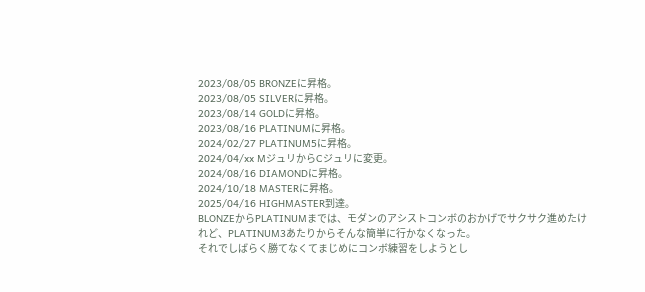2023/08/05 BRONZEに昇格。
2023/08/05 SILVERに昇格。
2023/08/14 GOLDに昇格。
2023/08/16 PLATINUMに昇格。
2024/02/27 PLATINUM5に昇格。
2024/04/xx MジュリからCジュリに変更。
2024/08/16 DIAMONDに昇格。
2024/10/18 MASTERに昇格。
2025/04/16 HIGHMASTER到達。
BLONZEからPLATINUMまでは、モダンのアシストコンボのおかげでサクサク進めたけれど、PLATINUM3あたりからそんな簡単に行かなくなった。
それでしばらく勝てなくてまじめにコンボ練習をしようとし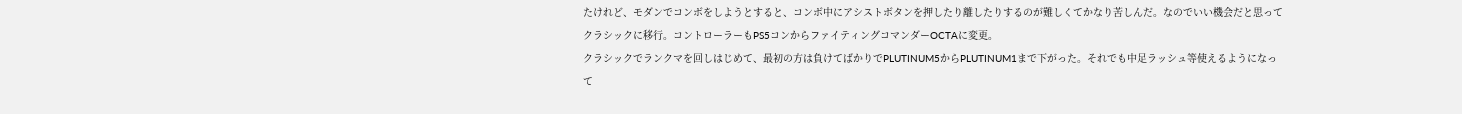たけれど、モダンでコンボをしようとすると、コンボ中にアシストボタンを押したり離したりするのが難しくてかなり苦しんだ。なのでいい機会だと思ってクラシックに移行。コントローラーもPS5コンからファイティングコマンダーOCTAに変更。
クラシックでランクマを回しはじめて、最初の方は負けてばかりでPLUTINUM5からPLUTINUM1まで下がった。それでも中足ラッシュ等使えるようになって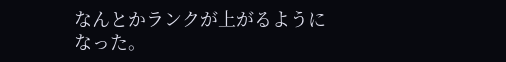なんとかランクが上がるようになった。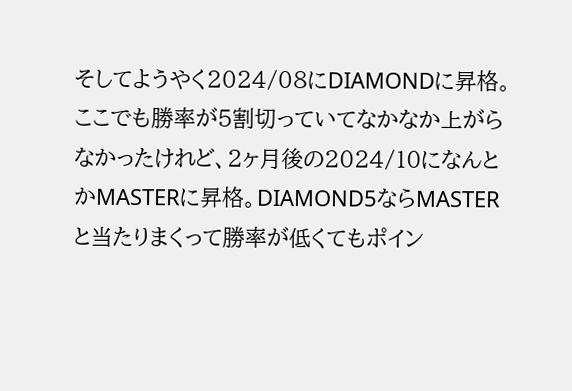そしてようやく2024/08にDIAMONDに昇格。ここでも勝率が5割切っていてなかなか上がらなかったけれど、2ヶ月後の2024/10になんとかMASTERに昇格。DIAMOND5ならMASTERと当たりまくって勝率が低くてもポイン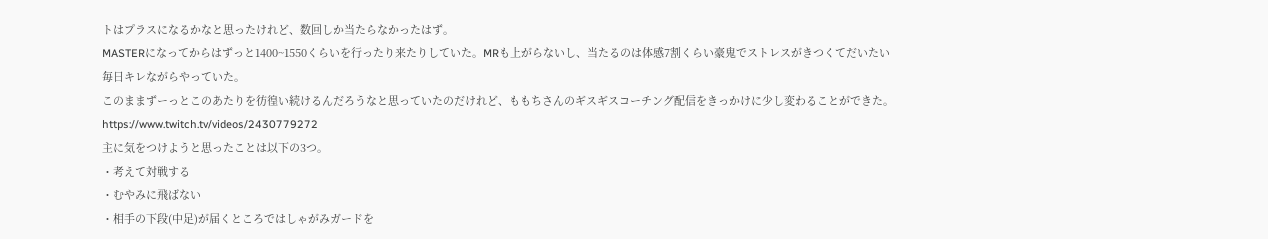トはプラスになるかなと思ったけれど、数回しか当たらなかったはず。
MASTERになってからはずっと1400~1550くらいを行ったり来たりしていた。MRも上がらないし、当たるのは体感7割くらい豪鬼でストレスがきつくてだいたい毎日キレながらやっていた。
このままずーっとこのあたりを彷徨い続けるんだろうなと思っていたのだけれど、ももちさんのギスギスコーチング配信をきっかけに少し変わることができた。
https://www.twitch.tv/videos/2430779272
主に気をつけようと思ったことは以下の3つ。
・考えて対戦する
・むやみに飛ばない
・相手の下段(中足)が届くところではしゃがみガードを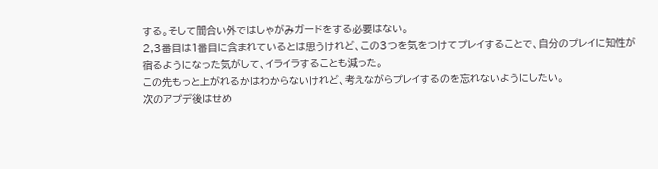する。そして間合い外ではしゃがみガードをする必要はない。
2,3番目は1番目に含まれているとは思うけれど、この3つを気をつけてプレイすることで、自分のプレイに知性が宿るようになった気がして、イライラすることも減った。
この先もっと上がれるかはわからないけれど、考えながらプレイするのを忘れないようにしたい。
次のアプデ後はせめ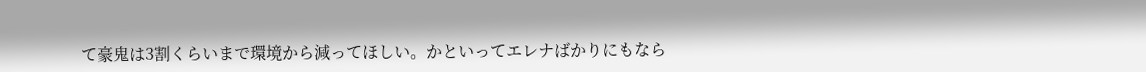て豪鬼は3割くらいまで環境から減ってほしい。かといってエレナばかりにもなら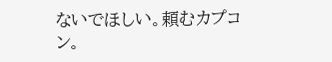ないでほしい。頼むカプコン。